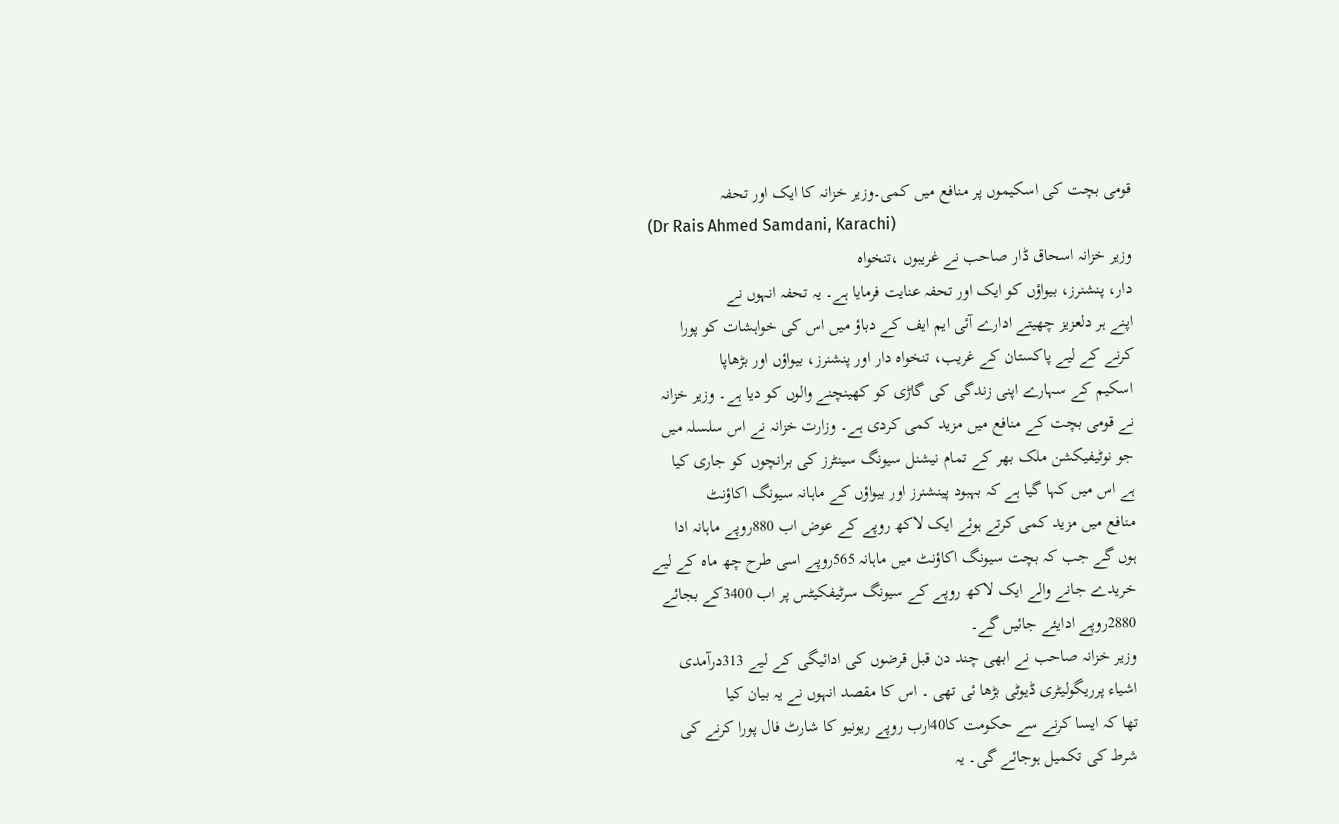قومی بچت کی اسکیموں پر منافع میں کمی۔وزیر خزانہ کا ایک اور تحفہ
(Dr Rais Ahmed Samdani, Karachi)
وزیر خزانہ اسحاق ڈار صاحب نے غریبوں ،تنخواہ
دار، پنشنرز، بیواؤں کو ایک اور تحفہ عنایت فرمایا ہے۔ یہ تحفہ انہوں نے
اپنے ہر دلعزیز چھیتے ادارے آئی ایم ایف کے دباؤ میں اس کی خواہشات کو پورا
کرنے کے لیے پاکستان کے غریب، تنخواہ دار اور پنشنرز، بیواؤں اور بڑھاپا
اسکیم کے سہارے اپنی زندگی کی گاڑی کو کھینچنے والوں کو دیا ہے۔ وزیر خزانہ
نے قومی بچت کے منافع میں مزید کمی کردی ہے۔ وزارت خزانہ نے اس سلسلہ میں
جو نوٹیفیکشن ملک بھر کے تمام نیشنل سیونگ سینٹرز کی برانچوں کو جاری کیا
ہے اس میں کہا گیا ہے کہ بہبود پینشنرز اور بیواؤں کے ماہانہ سیونگ اکاؤنٹ
منافع میں مزید کمی کرتے ہوئے ایک لاکھ روپے کے عوض اب 880روپے ماہانہ ادا
ہوں گے جب کہ بچت سیونگ اکاؤنٹ میں ماہانہ 565روپے اسی طرح چھ ماہ کے لیے
خریدے جانے والے ایک لاکھ روپے کے سیونگ سرٹیفکیٹس پر اب 3400کے بجائے
2880روپے ادایئے جائیں گے۔
وزیر خزانہ صاحب نے ابھی چند دن قبل قرضوں کی ادائیگی کے لیے 313درآمدی
اشیاء پرریگولیٹری ڈیوٹی بڑھا ئی تھی ۔ اس کا مقصد انہوں نے یہ بیان کیا
تھا کہ ایسا کرنے سے حکومت کا40ارب روپے ریونیو کا شارٹ فال پورا کرنے کی
شرط کی تکمیل ہوجائے گی۔ یہ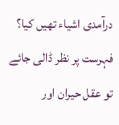درآمدی اشیاء تھیں کیا؟ فہرست پر نظر ڈالی جائے
تو عقل حیران اور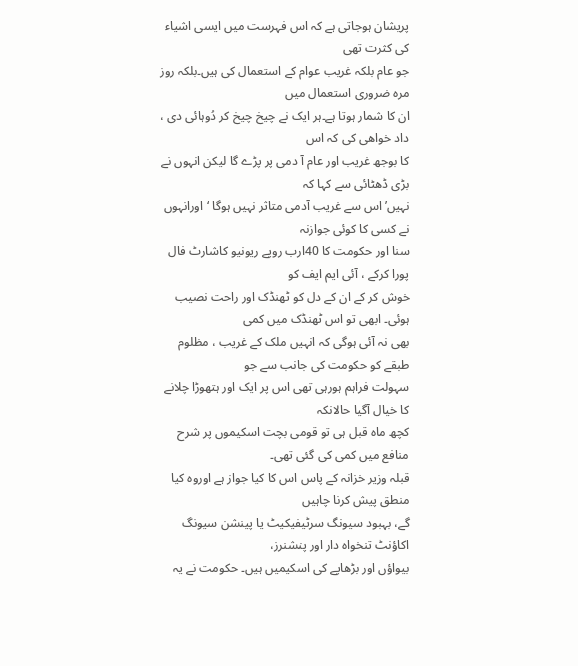پریشان ہوجاتی ہے کہ اس فہرست میں ایسی اشیاء کی کثرت تھی
جو عام بلکہ غریب عوام کے استعمال کی ہیں۔بلکہ روز مرہ ضروری استعمال میں
ان کا شمار ہوتا ہے۔ہر ایک نے چیخ چیخ کر دُوہائی دی ، داد خواھی کی کہ اس
کا بوجھ غریب اور عام آ دمی پر پڑے گا لیکن انہوں نے بڑی ڈھٹائی سے کہا کہ
نہیں’ اس سے غریب آدمی متاثر نہیں ہوگا ‘اورانہوں نے کسی کا کوئی جوازنہ
سنا اور حکومت کا 40ارب روپے ریونیو کاشارٹ فال پورا کرکے ، آئی ایم ایف کو
خوش کر کے ان کے دل کو ٹھنڈک اور راحت نصیب ہوئی۔ ابھی تو اس ٹھنڈک میں کمی
بھی نہ آئی ہوگی کہ انہیں ملک کے غریب ، مظلوم طبقے کو حکومت کی جانب سے جو
سہولت فراہم ہورہی تھی اس پر ایک اور ہتھوڑا چلانے کا خیال آگیا حالانکہ
کچھ ماہ قبل ہی تو قومی بچت اسکیموں پر شرح منافع میں کمی کی گئی تھی۔
قبلہ وزیر خزانہ کے پاس اس کا کیا جواز ہے اوروہ کیا منطق پیش کرنا چاہیں
گے، بہبود سیونگ سرٹیفیکیٹ یا پینشن سیونگ اکاؤنٹ تنخواہ دار اور پنشنرز،
بیواؤں اور بڑھاپے کی اسکیمیں ہیں۔ حکومت نے یہ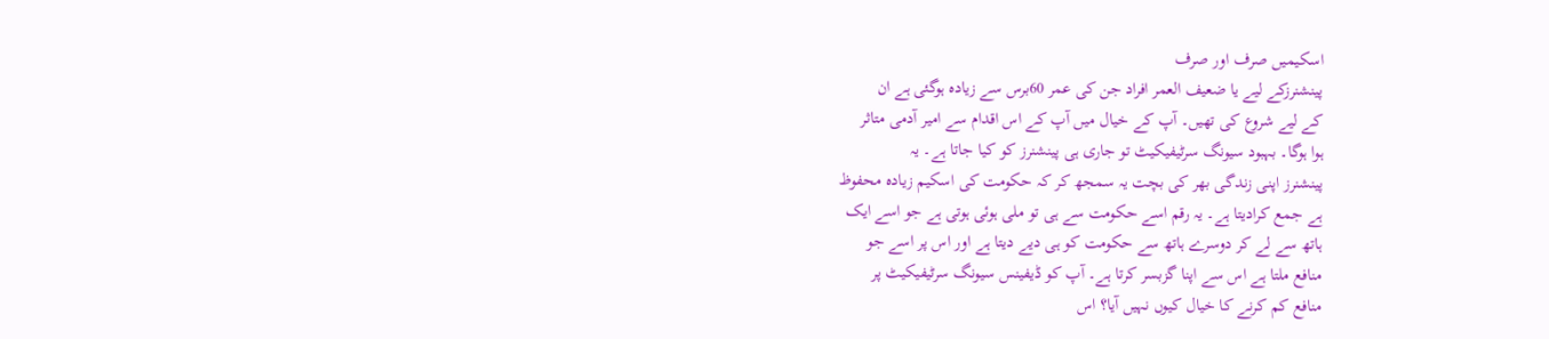اسکیمیں صرف اور صرف
پینشنرزکے لیے یا ضعیف العمر افراد جن کی عمر 60برس سے زیادہ ہوگئی ہے ان
کے لیے شروع کی تھیں۔ آپ کے خیال میں آپ کے اس اقدام سے امیر آدمی متاثر
ہوا ہوگا۔ بہبود سیونگ سرٹیفیکیٹ تو جاری ہی پینشنرز کو کیا جاتا ہے۔ یہ
پینشنرز اپنی زندگی بھر کی بچت یہ سمجھ کر کہ حکومت کی اسکیم زیادہ محفوظ
ہے جمع کرادیتا ہے۔ یہ رقم اسے حکومت سے ہی تو ملی ہوئی ہوتی ہے جو اسے ایک
ہاتھ سے لے کر دوسرے ہاتھ سے حکومت کو ہی دیے دیتا ہے اور اس پر اسے جو
منافع ملتا ہے اس سے اپنا گزبسر کرتا ہے۔ آپ کو ڈیفینس سیونگ سرٹیفیکیٹ پر
منافع کم کرنے کا خیال کیوں نہیں آیا؟ اس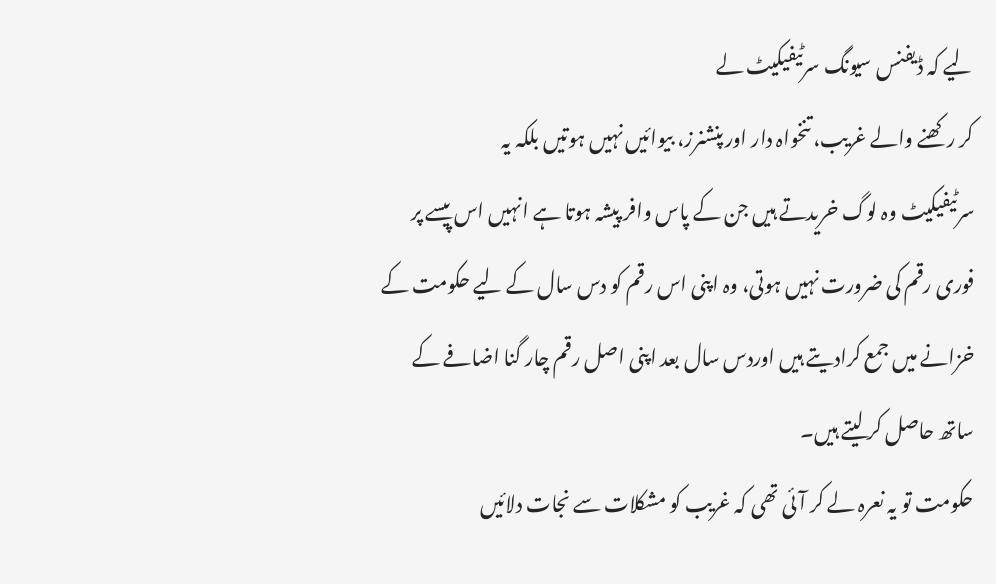لیے کہ ڈیفنس سیونگ سرٹیفیکیٹ لے
کر رکھنے والے غریب، تنخواہ دار اور پنشنرز، بیوائیں نہیں ہوتیں بلکہ یہ
سرٹیفیکیٹ وہ لوگ خریدتے ہیں جن کے پاس وافر پیشہ ہوتا ہے انہیں اس پیسے پر
فوری رقم کی ضرورت نہیں ہوتی، وہ اپنی اس رقم کو دس سال کے لیے حکومت کے
خزانے میں جمع کرادیتے ہیں اوردس سال بعد اپنی اصل رقم چار گنا اضافے کے
ساتھ حاصل کر لیتے ہیں۔
حکومت تو یہ نعرہ لے کر آئی تھی کہ غریب کو مشکلات سے نجات دلائیں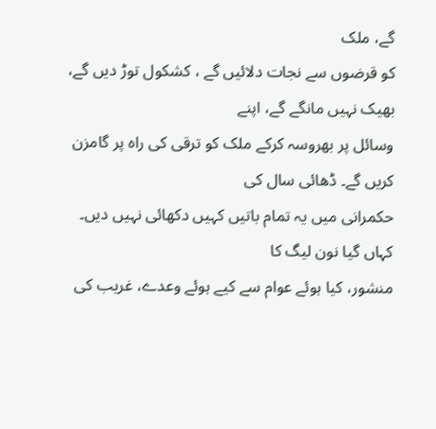گے، ملک
کو قرضوں سے نجات دلائیں گے ، کشکول توڑ دیں گے، بھیک نہیں مانگے گے، اپنے
وسائل پر بھروسہ کرکے ملک کو ترقی کی راہ پر گامزن کریں گے۔ ڈھائی سال کی
حکمرانی میں یہ تمام باتیں کہیں دکھائی نہیں دیں۔ کہاں گیا نون لیگ کا
منشور، کیا ہوئے عوام سے کیے ہوئے وعدے، غریب کی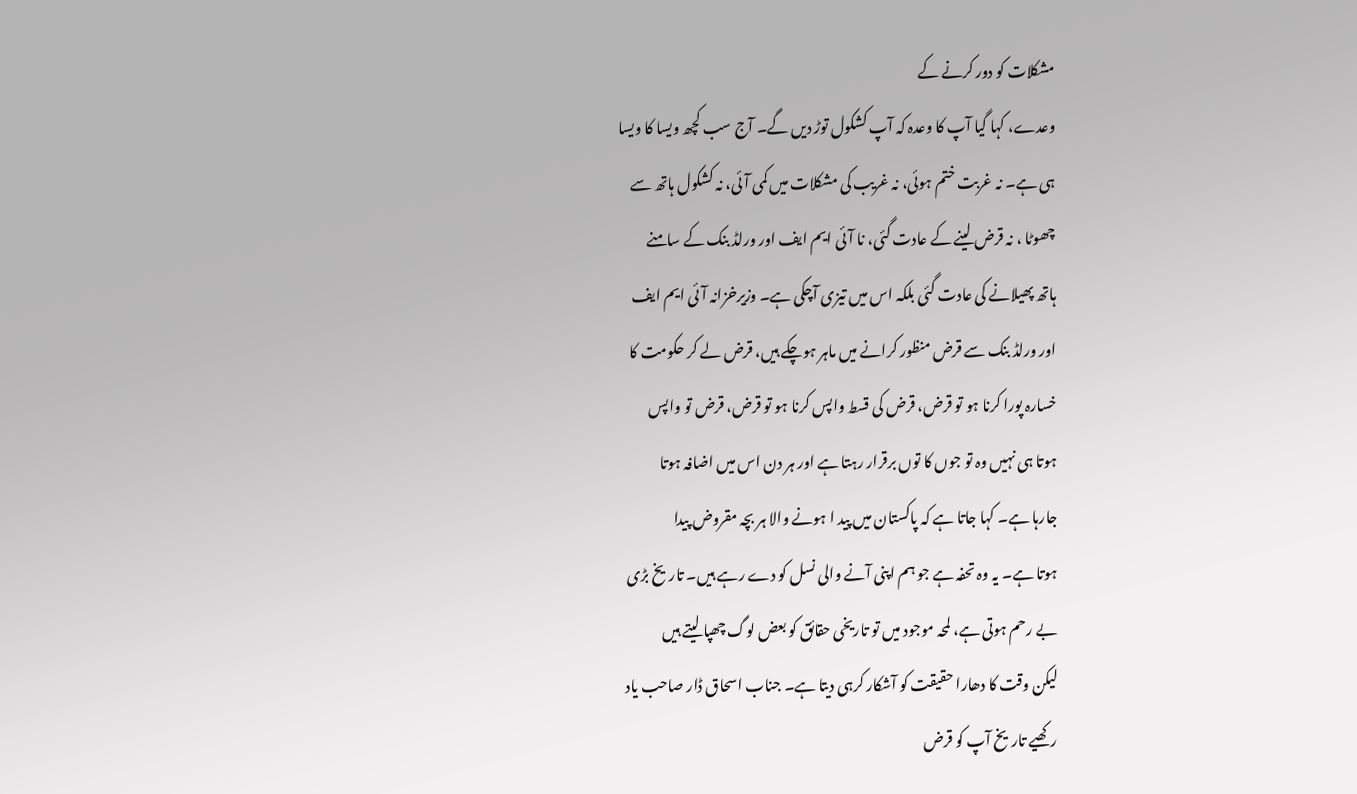مشکلات کو دور کرنے کے
وعدے، کہا گیا آپ کا وعدہ کہ آپ کشکول توڑ دیں گے۔ آج سب کچھ ویسا کا ویسا
ہی ہے۔ نہ غربت ختم ہوئی، نہ غریب کی مشکلات میں کمی آئی، نہ کشکول ہاتھ سے
چھوٹا ، نہ قرض لینے کے عادت گئی، نا آئی ایم ایف اور ورلڈ بنک کے سامنے
ہاتھ پھیلانے کی عادت گئی بلکہ اس میں تیزی آچکی ہے۔ وزیرخزانہ آئی ایم ایف
اور ورلڈ بنک سے قرض منظور کرانے میں ماہر ہوچکے ہیں، قرض لے کر حکومت کا
خسارہ پورا کرنا ہو تو قرض، قرض کی قسط واپس کرنا ہو تو قرض، قرض تو واپس
ہوتا ہی نہیں وہ تو جوں کا توں برقرار رہتا ہے اور ہر دن اس میں اضافہ ہوتا
جارہا ہے۔ کہا جاتا ہے کہ پاکستان میں پید ا ہونے والا ہر بچہ مقروض پیدا
ہوتا ہے۔ یہ وہ تحفہ ہے جو ہم اپنی آنے والی نسل کو دے رہے ہیں۔ تاریخ بڑی
بے رحم ہوتی ہے، لمحہ موجود میں تو تاریخی حقائق کو بعض لوگ چھپا لیتے ہیں
لیکن وقت کا دھارا حقیقت کو آشکار کرہی دیتا ہے۔ جناب اسحاق ڈار صاحب یاد
رکھیے تاریخ آپ کو قرض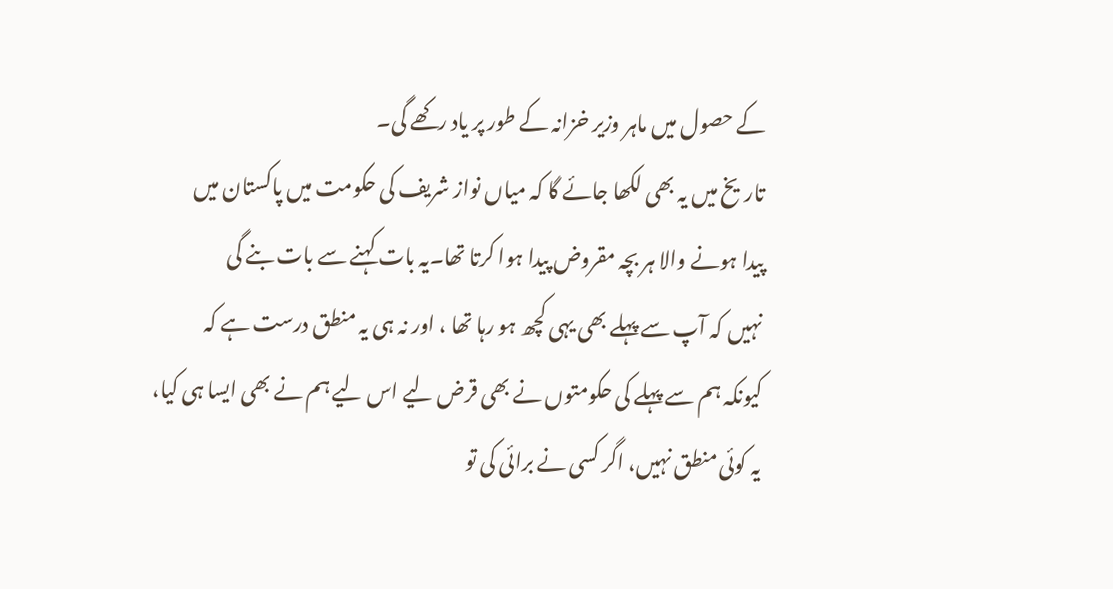کے حصول میں ماہر وزیر خزانہ کے طور پر یاد رکھے گی۔
تاریخ میں یہ بھی لکھا جائے گا کہ میاں نواز شریف کی حکومت میں پاکستان میں
پیدا ہونے والا ہر بچہ مقروض پیدا ہوا کرتا تھا۔یہ بات کہنے سے بات بنے گی
نہیں کہ آپ سے پہلے بھی یہی کچھ ہو رہا تھا ، اور نہ ہی یہ منطق درست ہے کہ
کیونکہ ہم سے پہلے کی حکومتوں نے بھی قرض لیے اس لیے ہم نے بھی ایسا ہی کیا،
یہ کوئی منطق نہیں، اگر کسی نے برائی کی تو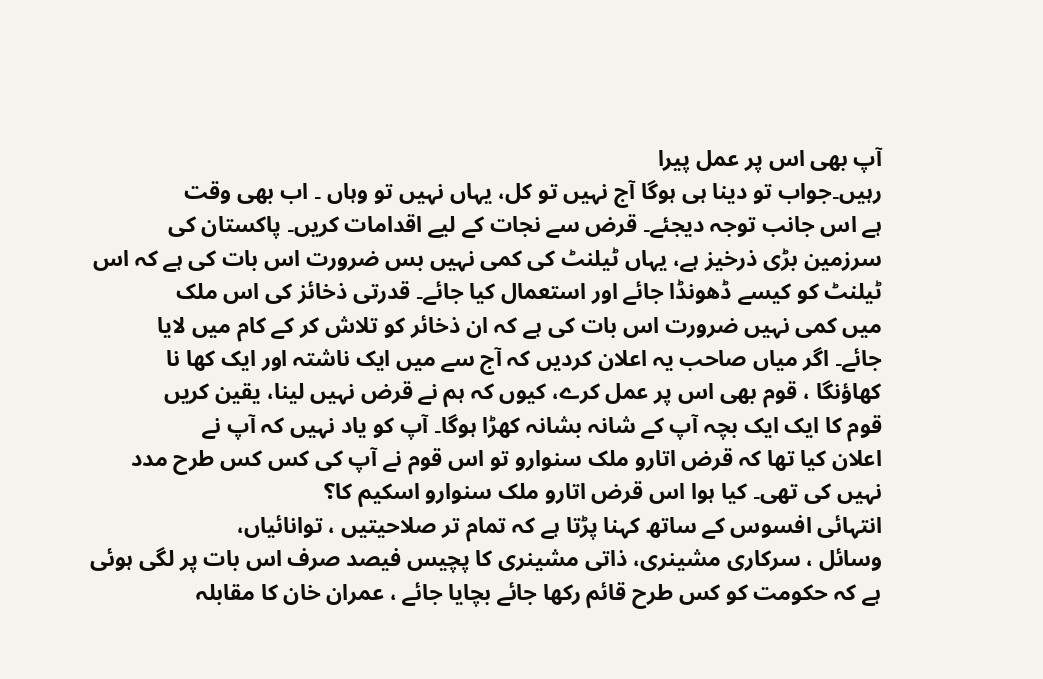آپ بھی اس پر عمل پیرا
رہیں۔جواب تو دینا ہی ہوگا آج نہیں تو کل، یہاں نہیں تو وہاں ۔ اب بھی وقت
ہے اس جانب توجہ دیجئے۔ قرض سے نجات کے لیے اقدامات کریں۔ پاکستان کی
سرزمین بڑی ذرخیز ہے، یہاں ٹیلنٹ کی کمی نہیں بس ضرورت اس بات کی ہے کہ اس
ٹیلنٹ کو کیسے ڈھونڈا جائے اور استعمال کیا جائے۔ قدرتی ذخائز کی اس ملک
میں کمی نہیں ضرورت اس بات کی ہے کہ ان ذخائر کو تلاش کر کے کام میں لایا
جائے۔ اگر میاں صاحب یہ اعلان کردیں کہ آج سے میں ایک ناشتہ اور ایک کھا نا
کھاؤنگا ، قوم بھی اس پر عمل کرے، کیوں کہ ہم نے قرض نہیں لینا، یقین کریں
قوم کا ایک ایک بچہ آپ کے شانہ بشانہ کھڑا ہوگا۔ آپ کو یاد نہیں کہ آپ نے
اعلان کیا تھا کہ قرض اتارو ملک سنوارو تو اس قوم نے آپ کی کس کس طرح مدد
نہیں کی تھی۔ کیا ہوا اس قرض اتارو ملک سنوارو اسکیم کا؟
انتہائی افسوس کے ساتھ کہنا پڑتا ہے کہ تمام تر صلاحیتیں ، توانائیاں،
وسائل ، سرکاری مشینری، ذاتی مشینری کا پچیس فیصد صرف اس بات پر لگی ہوئی
ہے کہ حکومت کو کس طرح قائم رکھا جائے بچایا جائے ، عمران خان کا مقابلہ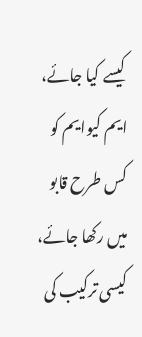کیسے کیا جائے، ایم کیوایم کو کس طرح قابو میں رکھا جائے، کیسی ترکیب کی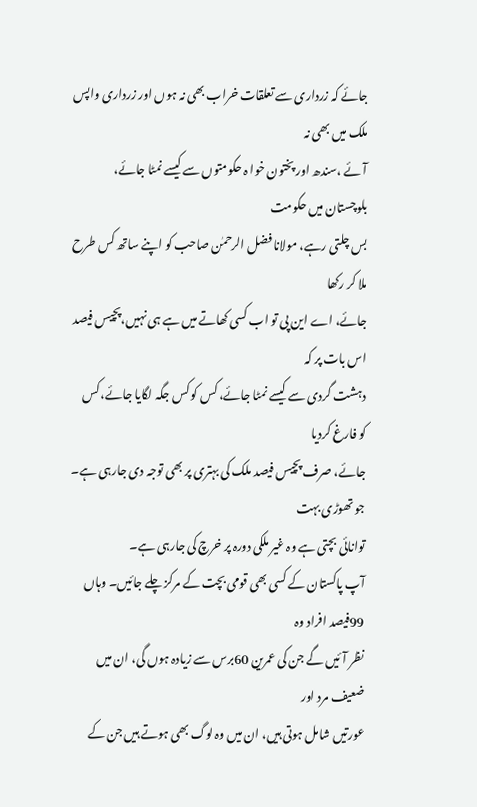جائے کہ زرداری سے تعلقات خراب بھی نہ ہوں اور زرداری واپس ملک میں بھی نہ
آئے ،سندھ اور پختون خوا ہ حکومتوں سے کیسے نمٹا جائے، بلوچستان میں حکومت
بس چلتی رہے، مولانا فضل الرحمٰن صاحب کو اپنے ساتھ کس طرح ملا کر رکھا
جائے، اے این پی تو اب کسی کھاتے میں ہے ہی نہیں،پچیس فیصد اس بات پر کہ
دہشت گردی سے کیسے نمٹا جائے، کس کو کس جگہ لگایا جائے، کس کو فارغ کردیا
جائے، صرف پچیس فیصد ملک کی بہتری پر بھی توجہ دی جارہی ہے۔ جو تھوڑی بہت
توانائی بچتی ہے وہ غیر ملکی دورہ پر خرچ کی جارہی ہے۔
آپ پاکستان کے کسی بھی قومی بچت کے مرکز چلے جائیں۔ وہاں 99فیصد افراد وہ
نظر آئیں گے جن کی عمرین 60برس سے زیادہ ہوں گی، ان میں ضعیف مرد اور
عورتیں شامل ہوتی ہیں، ان میں وہ لوگ بھی ہوتے ہیں جن کے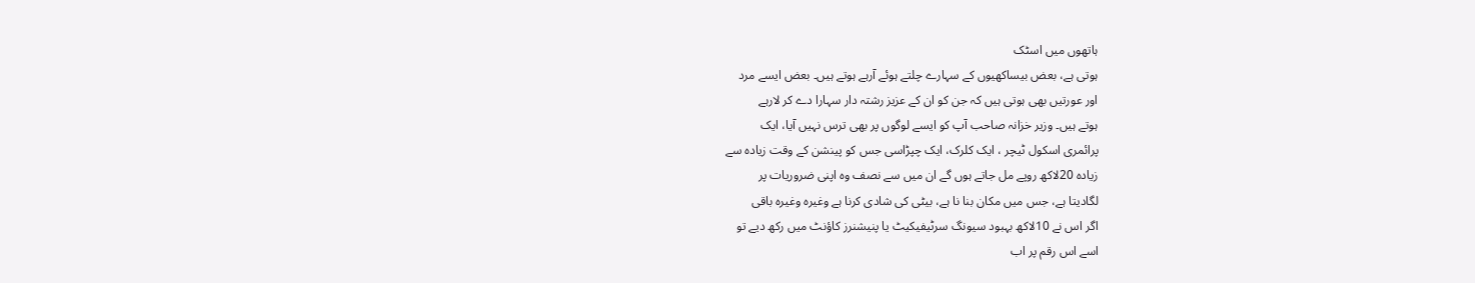ہاتھوں میں اسٹک
ہوتی ہے، بعض بیساکھیوں کے سہارے چلتے ہوئے آرہے ہوتے ہیں۔ بعض ایسے مرد
اور عورتیں بھی ہوتی ہیں کہ جن کو ان کے عزیز رشتہ دار سہارا دے کر لارہے
ہوتے ہیں۔ وزیر خزانہ صاحب آپ کو ایسے لوگوں پر بھی ترس نہیں آیا، ایک
پرائمری اسکول ٹیچر ، ایک کلرک، ایک چپڑاسی جس کو پینشن کے وقت زیادہ سے
زیادہ 20لاکھ روپے مل جاتے ہوں گے ان میں سے نصف وہ اپنی ضروریات پر
لگادیتا ہے، جس میں مکان بنا نا ہے، بیٹی کی شادی کرنا ہے وغیرہ وغیرہ باقی
اگر اس نے 10لاکھ بہبود سیونگ سرٹیفیکیٹ یا پنیشنرز کاؤنٹ میں رکھ دیے تو
اسے اس رقم پر اب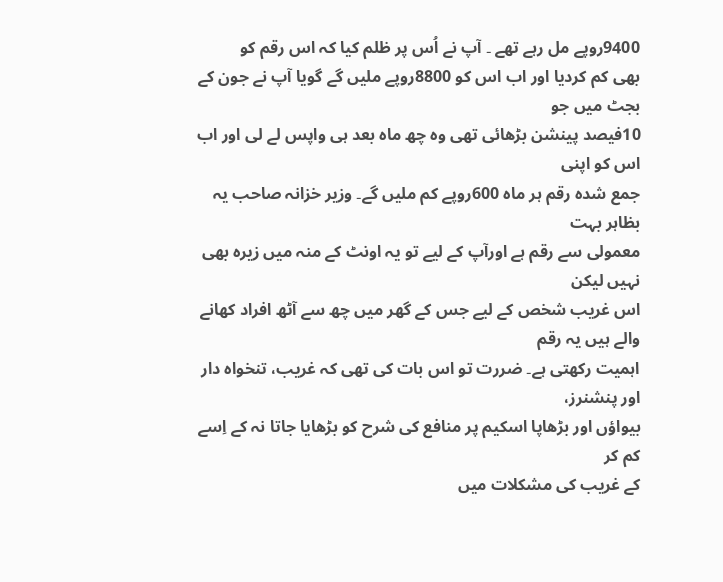9400روپے مل رہے تھے ۔ آپ نے اُس پر ظلم کیا کہ اس رقم کو
بھی کم کردیا اور اب اس کو 8800روپے ملیں گے گویا آپ نے جون کے بجٹ میں جو
10فیصد پینشن بڑھائی تھی وہ چھ ماہ بعد ہی واپس لے لی اور اب اس کو اپنی
جمع شدہ رقم ہر ماہ 600روپے کم ملیں گے۔ وزیر خزانہ صاحب یہ بظاہر بہت
معمولی سے رقم ہے اورآپ کے لیے تو یہ اونٹ کے منہ میں زیرہ بھی نہیں لیکن
اس غریب شخص کے لیے جس کے گھر میں چھ سے آٹھ افراد کھانے والے ہیں یہ رقم
اہمیت رکھتی ہے۔ ضررت تو اس بات کی تھی کہ غریب، تنخواہ دار اور پنشنرز،
بیواؤں اور بڑھاپا اسکیم پر منافع کی شرح کو بڑھایا جاتا نہ کے اِسے کم کر
کے غریب کی مشکلات میں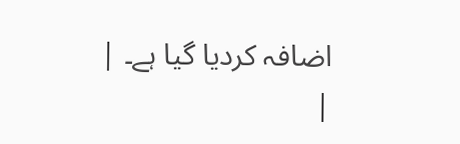اضافہ کردیا گیا ہے۔ |
|